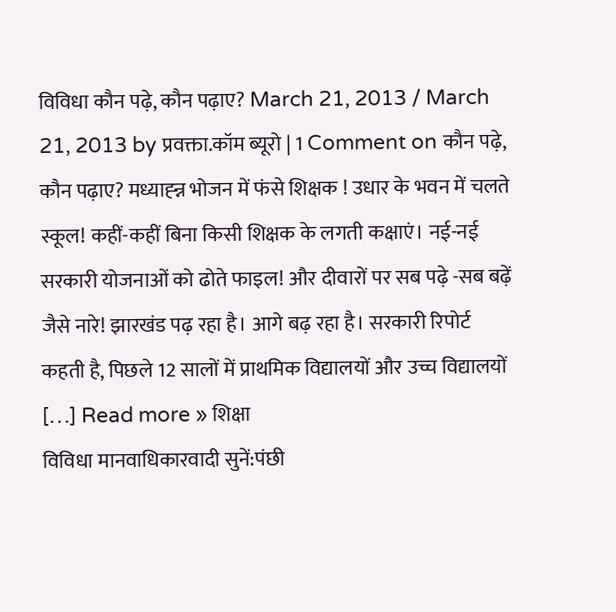विविधा कौन पढ़े, कौन पढ़ाए? March 21, 2013 / March 21, 2013 by प्रवक्ता.कॉम ब्यूरो | 1 Comment on कौन पढ़े, कौन पढ़ाए? मध्याह्न्न भोजन में फंसे शिक्षक ! उधार के भवन में चलते स्कूल! कहीं-कहीं बिना किसी शिक्षक के लगती कक्षाएं। नई-नई सरकारी योजनाओं को ढोते फाइल! और दीवारों पर सब पढ़े -सब बढ़ें जैसे नारे! झारखंड पढ़ रहा है। आगे बढ़ रहा है। सरकारी रिपोर्ट कहती है, पिछले 12 सालों में प्राथमिक विद्यालयों और उच्च विद्यालयों […] Read more » शिक्षा
विविधा मानवाधिकारवादी सुनें:पंछी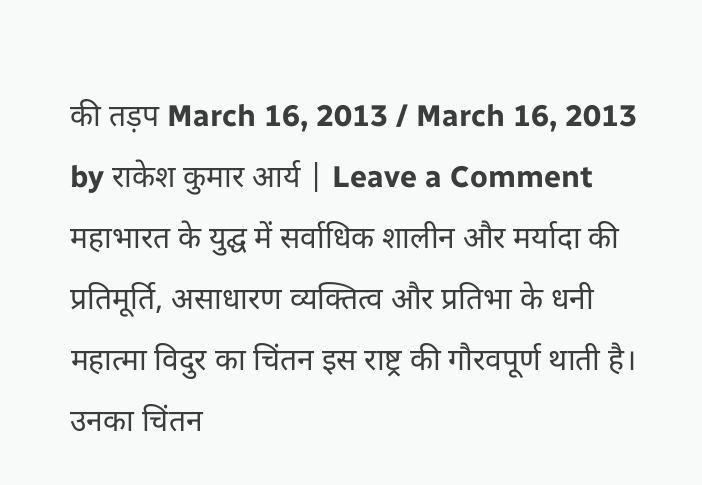की तड़प March 16, 2013 / March 16, 2013 by राकेश कुमार आर्य | Leave a Comment महाभारत के युद्घ में सर्वाधिक शालीन और मर्यादा की प्रतिमूर्ति, असाधारण व्यक्तित्व और प्रतिभा के धनी महात्मा विदुर का चिंतन इस राष्ट्र की गौरवपूर्ण थाती है। उनका चिंतन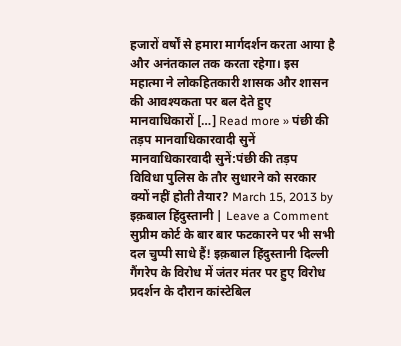हजारों वर्षों से हमारा मार्गदर्शन करता आया है और अनंतकाल तक करता रहेगा। इस महात्मा ने लोकहितकारी शासक और शासन की आवश्यकता पर बल देते हुए मानवाधिकारों […] Read more » पंछी की तड़प मानवाधिकारवादी सुनें मानवाधिकारवादी सुनें:पंछी की तड़प
विविधा पुलिस के तौर सुधारने को सरकार क्यों नहीं होती तैयार? March 15, 2013 by इक़बाल हिंदुस्तानी | Leave a Comment सुप्रीम कोर्ट के बार बार फटकारने पर भी सभी दल चुप्पी साधे हैं! इक़बाल हिंदुस्तानी दिल्ली गैंगरेप के विरोध में जंतर मंतर पर हुए विरोध प्रदर्शन के दौरान कांस्टेबिल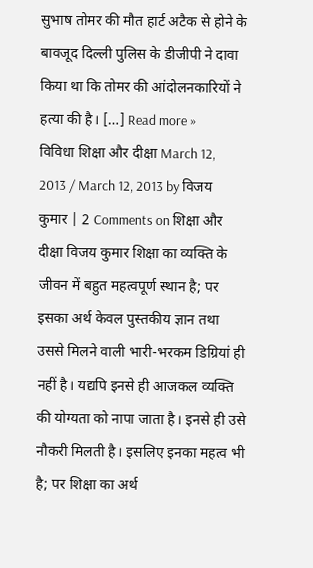सुभाष तोमर की मौत हार्ट अटैक से होने के बावजूद दिल्ली पुलिस के डीजीपी ने दावा किया था कि तोमर की आंदोलनकारियों ने हत्या की है। […] Read more »
विविधा शिक्षा और दीक्षा March 12, 2013 / March 12, 2013 by विजय कुमार | 2 Comments on शिक्षा और दीक्षा विजय कुमार शिक्षा का व्यक्ति के जीवन में बहुत महत्वपूर्ण स्थान है; पर इसका अर्थ केवल पुस्तकीय ज्ञान तथा उससे मिलने वाली भारी-भरकम डिग्रियां ही नहीं है। यद्यपि इनसे ही आजकल व्यक्ति की योग्यता को नापा जाता है। इनसे ही उसे नौकरी मिलती है। इसलिए इनका महत्व भी है; पर शिक्षा का अर्थ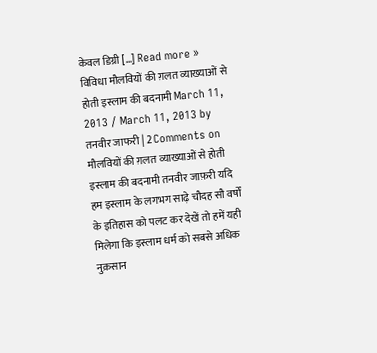केवल डिग्री […] Read more »
विविधा मौलवियों की ग़लत व्याख्याओं से होती इस्लाम की बदनामी March 11, 2013 / March 11, 2013 by तनवीर जाफरी | 2 Comments on मौलवियों की ग़लत व्याख्याओं से होती इस्लाम की बदनामी तनवीर जाफ़री यदि हम इस्लाम के लगभग साढ़े चौदह सौ वर्षों के इतिहास को पलट कर देखें तो हमें यही मिलेगा कि इस्लाम धर्म को सबसे अधिक नुक़सान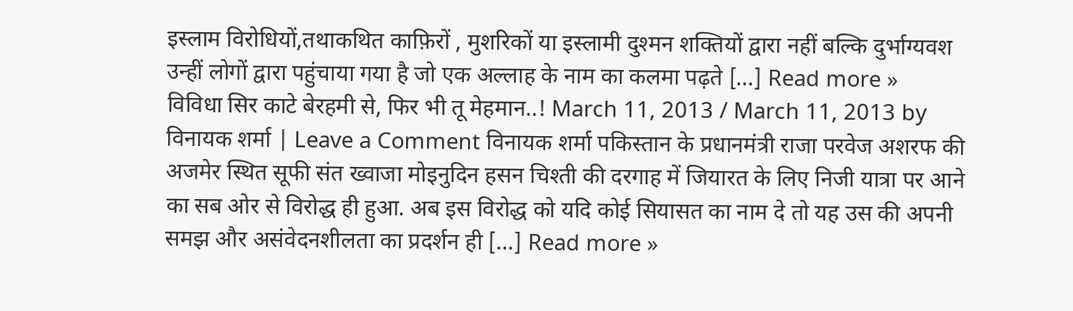इस्लाम विरोधियों,तथाकथित काफ़िरों , मुशरिकों या इस्लामी दुश्मन शक्तियों द्वारा नहीं बल्कि दुर्भाग्यवश उन्हीं लोगों द्वारा पहुंचाया गया है जो एक अल्लाह के नाम का कलमा पढ़ते […] Read more »
विविधा सिर काटे बेरहमी से, फिर भी तू मेहमान..! March 11, 2013 / March 11, 2013 by विनायक शर्मा | Leave a Comment विनायक शर्मा पकिस्तान के प्रधानमंत्री राजा परवेज अशरफ की अजमेर स्थित सूफी संत ख्वाजा मोइनुदिन हसन चिश्ती की दरगाह में जियारत के लिए निजी यात्रा पर आने का सब ओर से विरोद्ध ही हुआ. अब इस विरोद्ध को यदि कोई सियासत का नाम दे तो यह उस की अपनी समझ और असंवेदनशीलता का प्रदर्शन ही […] Read more »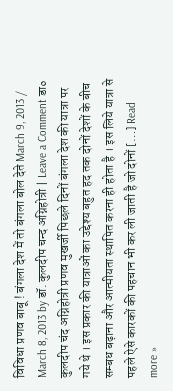विविधा प्रणव बाबू ! बंगला देश में तो बंगला बोल देते March 9, 2013 / March 8, 2013 by डॉ. कुलदीप चन्द अग्निहोत्री | Leave a Comment डा० कुलदीप चंद अग्निहोत्री प्रणव मुखर्जी पिछले दिनों बंगला देश की यात्रा पर गये थे । इस प्रकार की यात्राओं का उद्देश्य बहुत हद तक दोनों देशों के बीच सम्बध बढ़ाना और आत्मीयता स्थापित करना ही होता है । इस लिये यात्रा से पहले ऐसे कारकों की पहचान भी कर ली जाती है जो दोनों […] Read more »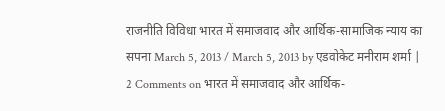राजनीति विविधा भारत में समाजवाद और आर्थिक-सामाजिक न्याय का सपना March 5, 2013 / March 5, 2013 by एडवोकेट मनीराम शर्मा | 2 Comments on भारत में समाजवाद और आर्थिक-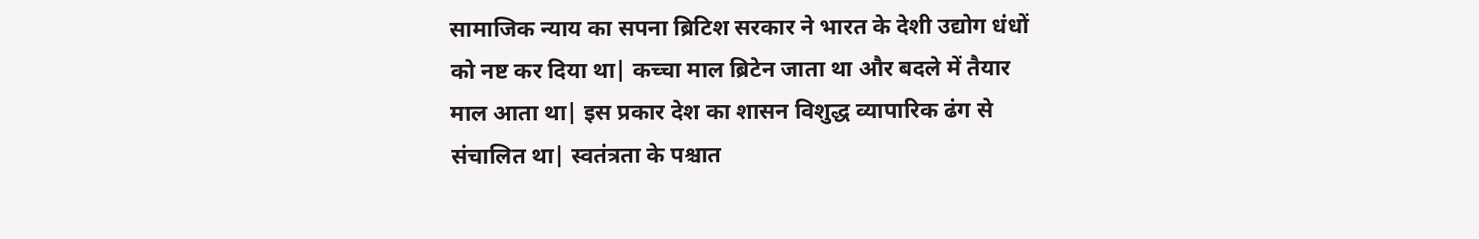सामाजिक न्याय का सपना ब्रिटिश सरकार ने भारत के देशी उद्योग धंधों को नष्ट कर दिया था| कच्चा माल ब्रिटेन जाता था और बदले में तैयार माल आता था| इस प्रकार देश का शासन विशुद्ध व्यापारिक ढंग से संचालित था| स्वतंत्रता के पश्चात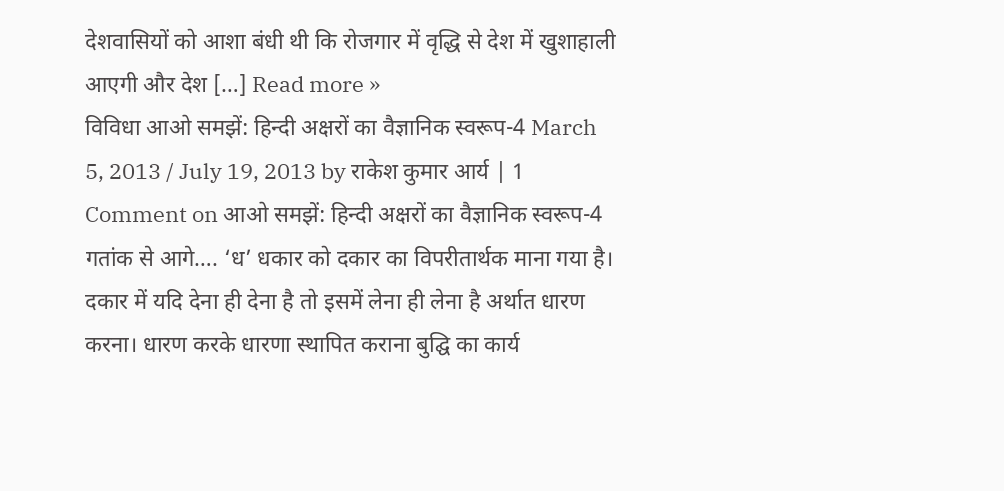देशवासियों को आशा बंधी थी कि रोजगार में वृद्धि से देश में खुशाहाली आएगी और देश […] Read more »
विविधा आओ समझें: हिन्दी अक्षरों का वैज्ञानिक स्वरूप-4 March 5, 2013 / July 19, 2013 by राकेश कुमार आर्य | 1 Comment on आओ समझें: हिन्दी अक्षरों का वैज्ञानिक स्वरूप-4 गतांक से आगे…. ‘ध’ धकार को दकार का विपरीतार्थक माना गया है। दकार में यदि देना ही देना है तो इसमें लेना ही लेना है अर्थात धारण करना। धारण करके धारणा स्थापित कराना बुद्घि का कार्य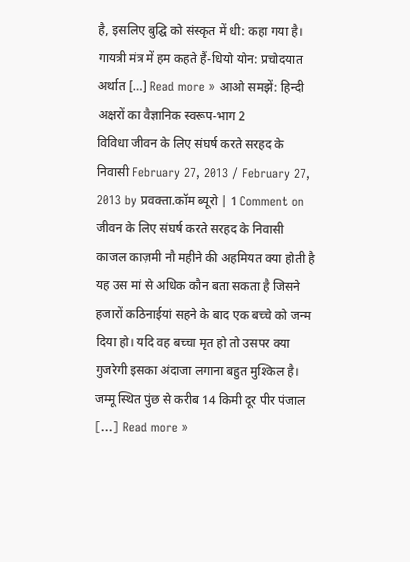है, इसलिए बुद्घि को संस्कृत में धी: कहा गया है। गायत्री मंत्र में हम कहते हैं-धियो योन: प्रचोदयात अर्थात […] Read more » आओ समझें: हिन्दी अक्षरों का वैज्ञानिक स्वरूप-भाग 2
विविधा जीवन के लिए संघर्ष करते सरहद के निवासी February 27, 2013 / February 27, 2013 by प्रवक्ता.कॉम ब्यूरो | 1 Comment on जीवन के लिए संघर्ष करते सरहद के निवासी काजल काज़मी नौ महीने की अहमियत क्या होती है यह उस मां से अधिक कौन बता सकता है जिसने हजारों कठिनाईयां सहने के बाद एक बच्चे को जन्म दिया हो। यदि वह बच्चा मृत हो तो उसपर क्या गुजरेगी इसका अंदाजा लगाना बहुत मुश्किल है। जम्मू स्थित पुंछ से करीब 14 किमी दूर पीर पंजाल […] Read more »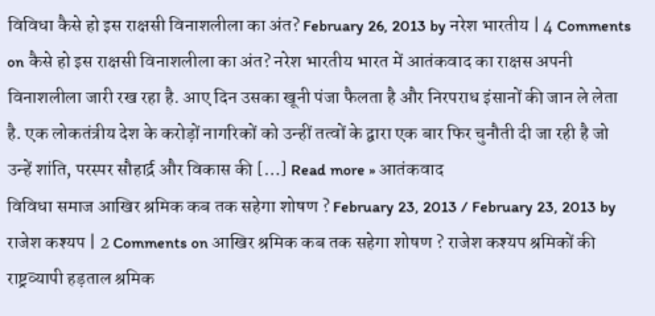विविधा कैसे हो इस राक्षसी विनाशलीला का अंत? February 26, 2013 by नरेश भारतीय | 4 Comments on कैसे हो इस राक्षसी विनाशलीला का अंत? नरेश भारतीय भारत में आतंकवाद का राक्षस अपनी विनाशलीला जारी रख रहा है. आए दिन उसका खूनी पंजा फैलता है और निरपराध इंसानों की जान ले लेता है. एक लोकतंत्रीय देश के करोड़ों नागरिकों को उन्हीं तत्वों के द्वारा एक बार फिर चुनौती दी जा रही है जो उन्हें शांति, परस्पर सौहार्द्र और विकास की […] Read more » आतंकवाद
विविधा समाज आखिर श्रमिक कब तक सहेगा शोषण ? February 23, 2013 / February 23, 2013 by राजेश कश्यप | 2 Comments on आखिर श्रमिक कब तक सहेगा शोषण ? राजेश कश्यप श्रमिकों की राष्ट्रव्यापी हड़ताल श्रमिक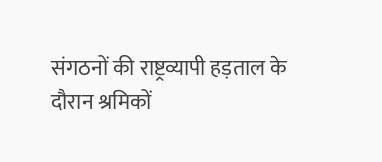संगठनों की राष्ट्रव्यापी हड़ताल के दौरान श्रमिकों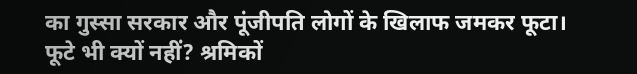का गुस्सा सरकार और पूंजीपति लोगों के खिलाफ जमकर फूटा। फूटे भी क्यों नहीं? श्रमिकों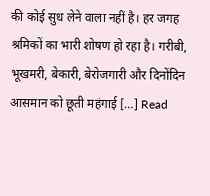की कोई सुध लेने वाला नहीं है। हर जगह श्रमिकों का भारी शोषण हो रहा है। गरीबी, भूखमरी, बेकारी, बेरोजगारी और दिनोंदिन आसमान को छूती महंगाई […] Read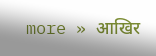more » आखिर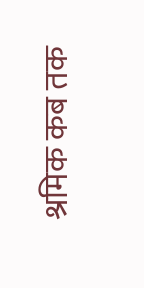श्रमिक कब तक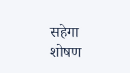सहेगा शोषण